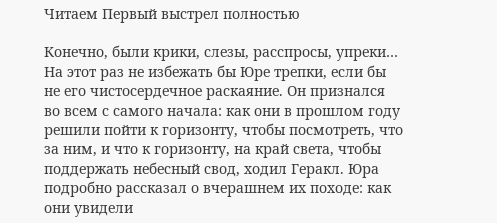Читаем Первый выстрел полностью

Конечно, были крики, слезы, расспросы, упреки… На этот раз не избежать бы Юре трепки, если бы не его чистосердечное раскаяние. Он признался во всем с самого начала: как они в прошлом году решили пойти к горизонту, чтобы посмотреть, что за ним, и что к горизонту, на край света, чтобы поддержать небесный свод, ходил Геракл. Юра подробно рассказал о вчерашнем их походе: как они увидели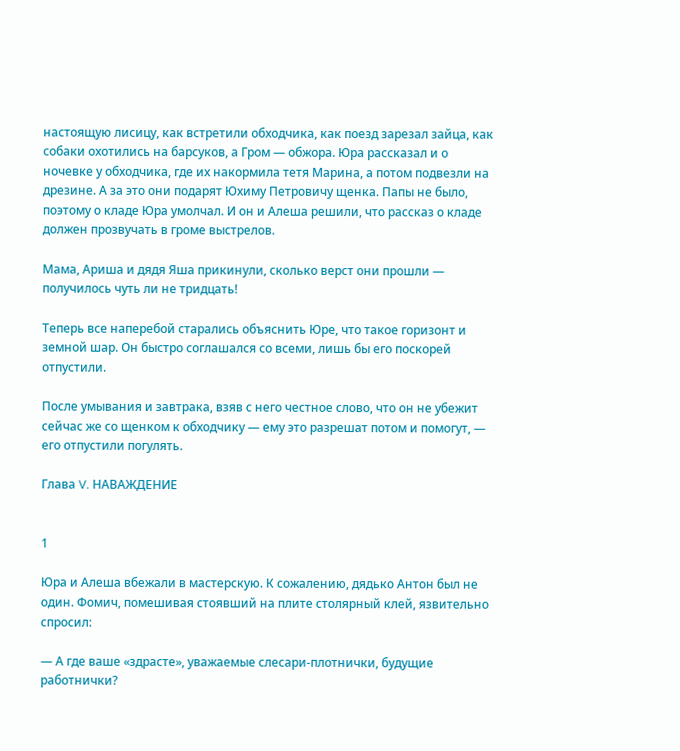настоящую лисицу, как встретили обходчика, как поезд зарезал зайца, как собаки охотились на барсуков, а Гром — обжора. Юра рассказал и о ночевке у обходчика, где их накормила тетя Марина, а потом подвезли на дрезине. А за это они подарят Юхиму Петровичу щенка. Папы не было, поэтому о кладе Юра умолчал. И он и Алеша решили, что рассказ о кладе должен прозвучать в громе выстрелов.

Мама, Ариша и дядя Яша прикинули, сколько верст они прошли — получилось чуть ли не тридцать!

Теперь все наперебой старались объяснить Юре, что такое горизонт и земной шар. Он быстро соглашался со всеми, лишь бы его поскорей отпустили.

После умывания и завтрака, взяв с него честное слово, что он не убежит сейчас же со щенком к обходчику — ему это разрешат потом и помогут, — его отпустили погулять.

Глава V. НАВАЖДЕНИЕ


1

Юра и Алеша вбежали в мастерскую. К сожалению, дядько Антон был не один. Фомич, помешивая стоявший на плите столярный клей, язвительно спросил:

— А где ваше «здрасте», уважаемые слесари-плотнички, будущие работнички?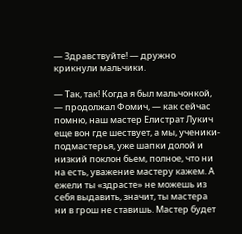— Здравствуйте! — дружно крикнули мальчики.

— Так, так! Когда я был мальчонкой, — продолжал Фомич, — как сейчас помню, наш мастер Елистрат Лукич еще вон где шествует, а мы, ученики-подмастерья, уже шапки долой и низкий поклон бьем, полное, что ни на есть, уважение мастеру кажем. А ежели ты «здрасте» не можешь из себя выдавить, значит, ты мастера ни в грош не ставишь. Мастер будет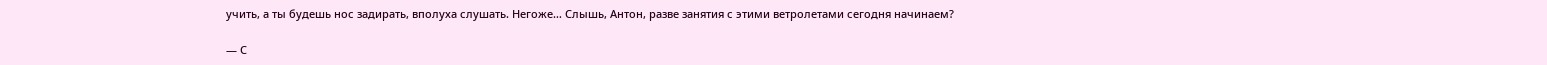учить, а ты будешь нос задирать, вполуха слушать. Негоже… Слышь, Антон, разве занятия с этими ветролетами сегодня начинаем?

— С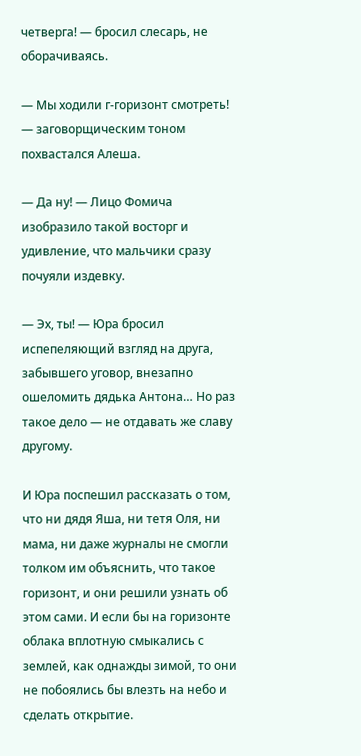четверга! — бросил слесарь, не оборачиваясь.

— Мы ходили г-горизонт смотреть! — заговорщическим тоном похвастался Алеша.

— Да ну! — Лицо Фомича изобразило такой восторг и удивление, что мальчики сразу почуяли издевку.

— Эх, ты! — Юра бросил испепеляющий взгляд на друга, забывшего уговор, внезапно ошеломить дядька Антона… Но раз такое дело — не отдавать же славу другому.

И Юра поспешил рассказать о том, что ни дядя Яша, ни тетя Оля, ни мама, ни даже журналы не смогли толком им объяснить, что такое горизонт, и они решили узнать об этом сами. И если бы на горизонте облака вплотную смыкались с землей, как однажды зимой, то они не побоялись бы влезть на небо и сделать открытие.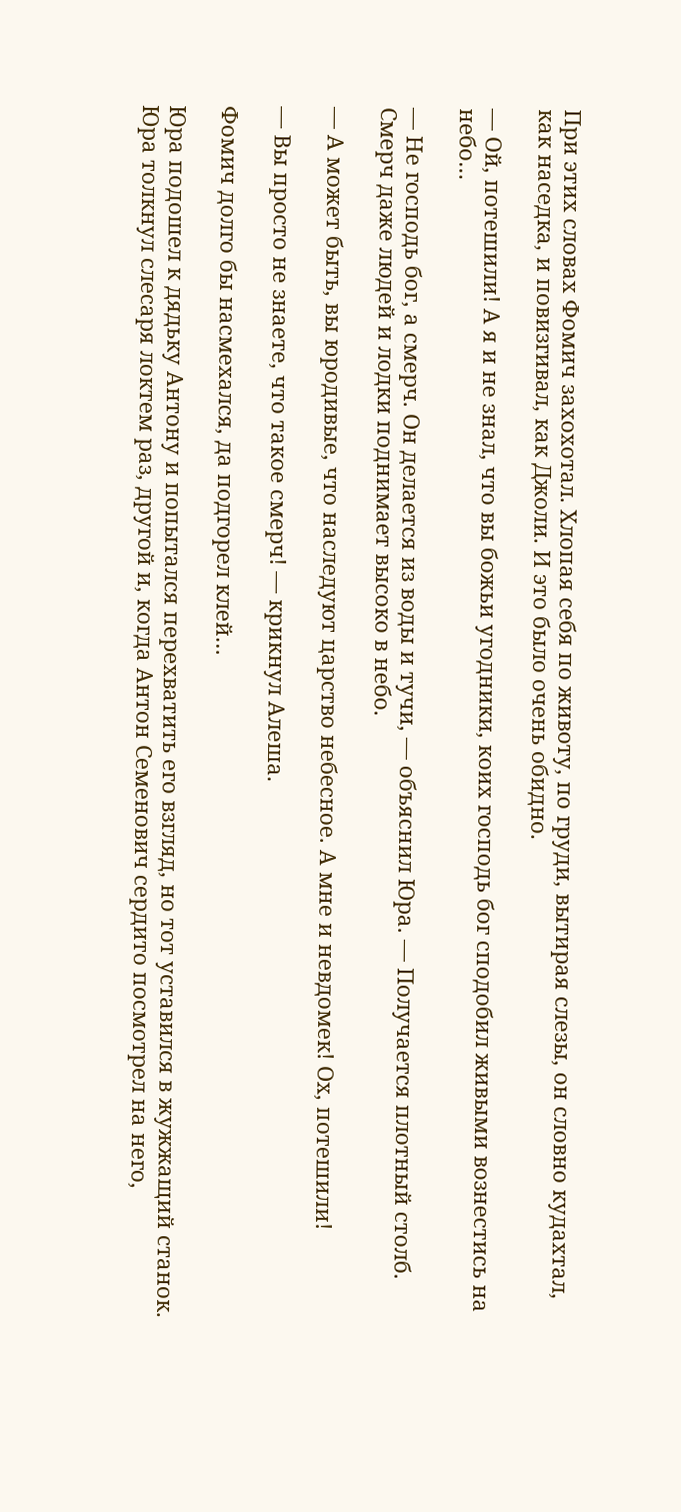При этих словах Фомич захохотал. Хлопая себя по животу, по груди, вытирая слезы, он словно кудахтал, как наседка, и повизгивал, как Джоли. И это было очень обидно.

— Ой, потешили! А я и не знал, что вы божьи угодники, коих господь бог сподобил живыми вознестись на небо…

— Не господь бог, а смерч. Он делается из воды и тучи, — объяснил Юра. — Получается плотный столб. Смерч даже людей и лодки поднимает высоко в небо.

— А может быть, вы юродивые, что наследуют царство небесное. А мне и невдомек! Ох, потешили!

— Вы просто не знаете, что такое смерч! — крикнул Алеша.

Фомич долго бы насмехался, да подгорел клей…

Юра подошел к дядьку Антону и попытался перехватить его взгляд, но тот уставился в жужжащий станок. Юра толкнул слесаря локтем раз, другой и, когда Антон Семенович сердито посмотрел на него,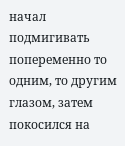начал подмигивать попеременно то одним, то другим глазом, затем покосился на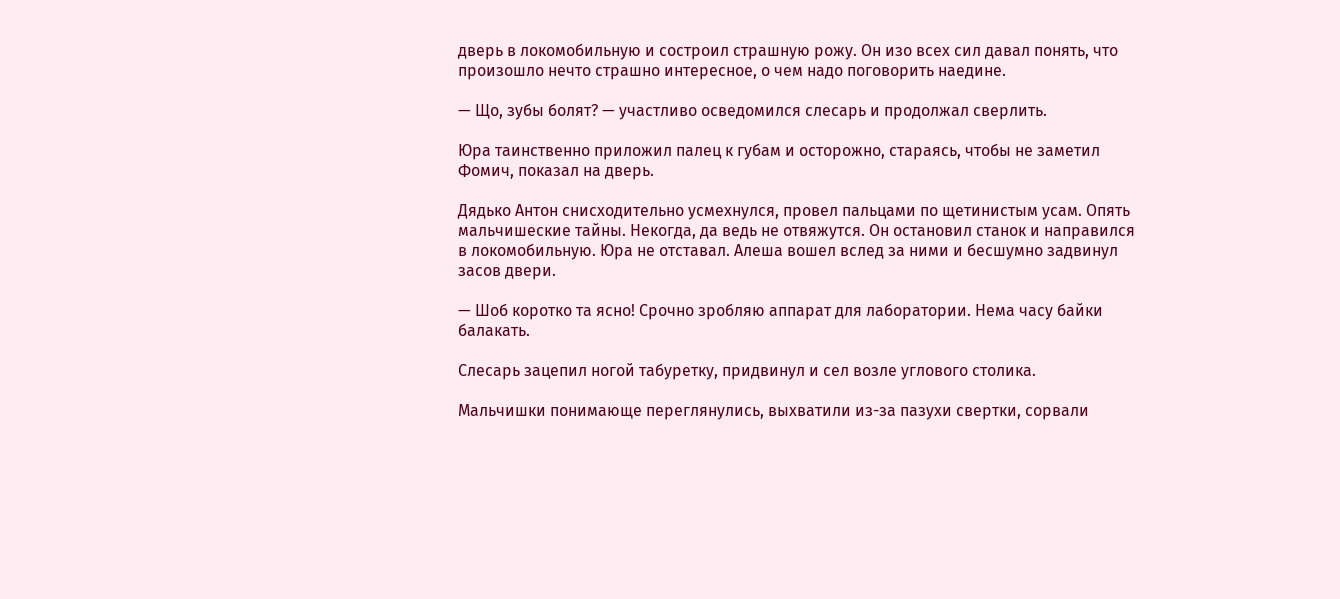дверь в локомобильную и состроил страшную рожу. Он изо всех сил давал понять, что произошло нечто страшно интересное, о чем надо поговорить наедине.

— Що, зубы болят? — участливо осведомился слесарь и продолжал сверлить.

Юра таинственно приложил палец к губам и осторожно, стараясь, чтобы не заметил Фомич, показал на дверь.

Дядько Антон снисходительно усмехнулся, провел пальцами по щетинистым усам. Опять мальчишеские тайны. Некогда, да ведь не отвяжутся. Он остановил станок и направился в локомобильную. Юра не отставал. Алеша вошел вслед за ними и бесшумно задвинул засов двери.

— Шоб коротко та ясно! Срочно зробляю аппарат для лаборатории. Нема часу байки балакать.

Слесарь зацепил ногой табуретку, придвинул и сел возле углового столика.

Мальчишки понимающе переглянулись, выхватили из-за пазухи свертки, сорвали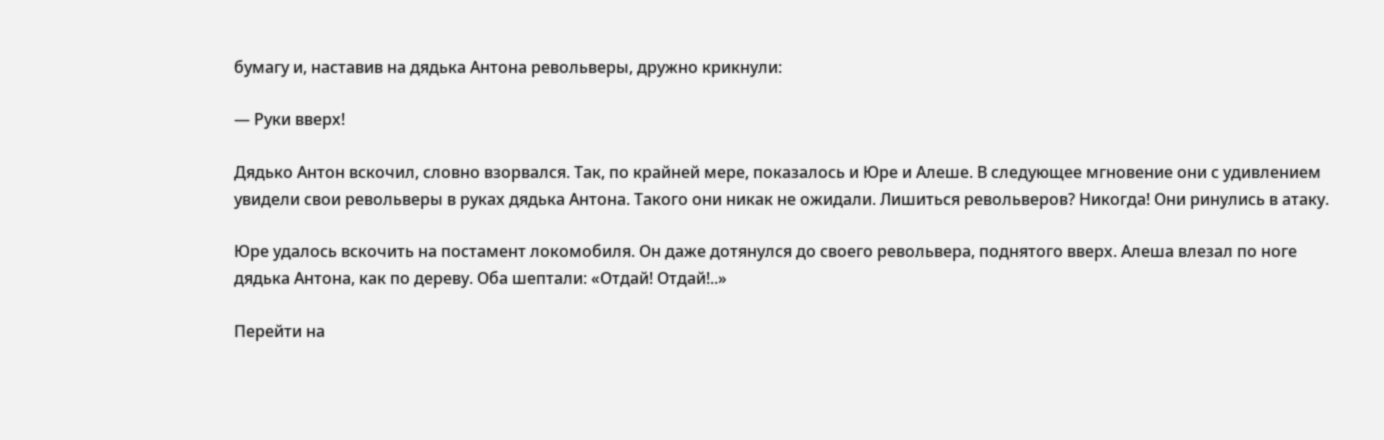бумагу и, наставив на дядька Антона револьверы, дружно крикнули:

— Руки вверх!

Дядько Антон вскочил, словно взорвался. Так, по крайней мере, показалось и Юре и Алеше. В следующее мгновение они с удивлением увидели свои револьверы в руках дядька Антона. Такого они никак не ожидали. Лишиться револьверов? Никогда! Они ринулись в атаку.

Юре удалось вскочить на постамент локомобиля. Он даже дотянулся до своего револьвера, поднятого вверх. Алеша влезал по ноге дядька Антона, как по дереву. Оба шептали: «Отдай! Отдай!..»

Перейти на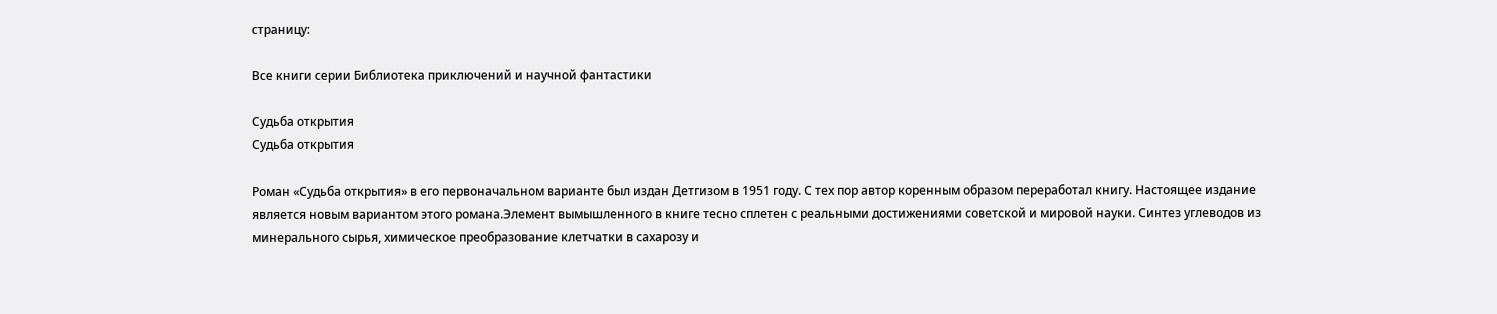страницу:

Все книги серии Библиотека приключений и научной фантастики

Судьба открытия
Судьба открытия

Роман «Судьба открытия» в его первоначальном варианте был издан Детгизом в 1951 году. С тех пор автор коренным образом переработал книгу. Настоящее издание является новым вариантом этого романа.Элемент вымышленного в книге тесно сплетен с реальными достижениями советской и мировой науки. Синтез углеводов из минерального сырья, химическое преобразование клетчатки в сахарозу и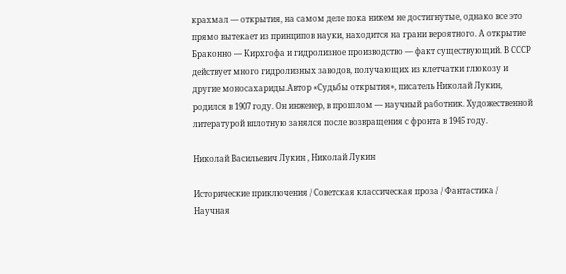крахмал — открытия, на самом деле пока никем не достигнутые, однако все это прямо вытекает из принципов науки, находится на грани вероятного. А открытие Браконно — Кирхгофа и гидролизное производство — факт существующий. В СССР действует много гидролизных заводов, получающих из клетчатки глюкозу и другие моносахариды.Автор «Судьбы открытия», писатель Николай Лукин, родился в 1907 году. Он инженер, в прошлом — научный работник. Художественной литературой вплотную занялся после возвращения с фронта в 1945 году.

Николай Васильевич Лукин , Николай Лукин

Исторические приключения / Советская классическая проза / Фантастика / Научная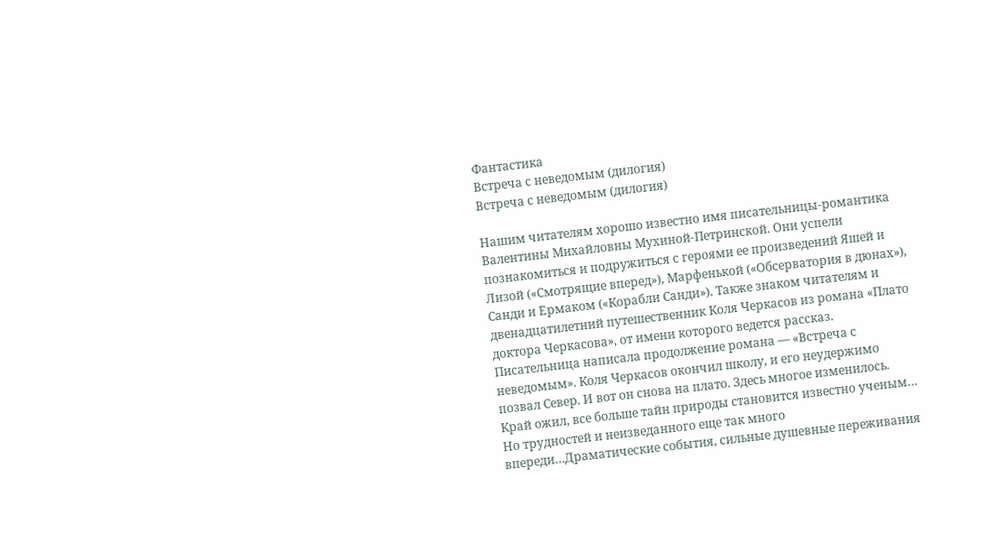Фантастика
Встреча с неведомым (дилогия)
Встреча с неведомым (дилогия)

Нашим читателям хорошо известно имя писательницы-романтика Валентины Михайловны Мухиной-Петринской. Они успели познакомиться и подружиться с героями ее произведений Яшей и Лизой («Смотрящие вперед»), Марфенькой («Обсерватория в дюнах»), Санди и Ермаком («Корабли Санди»). Также знаком читателям и двенадцатилетний путешественник Коля Черкасов из романа «Плато доктора Черкасова», от имени которого ведется рассказ. Писательница написала продолжение романа — «Встреча с неведомым». Коля Черкасов окончил школу, и его неудержимо позвал Север. И вот он снова на плато. Здесь многое изменилось. Край ожил, все больше тайн природы становится известно ученым… Но трудностей и неизведанного еще так много впереди…Драматические события, сильные душевные переживания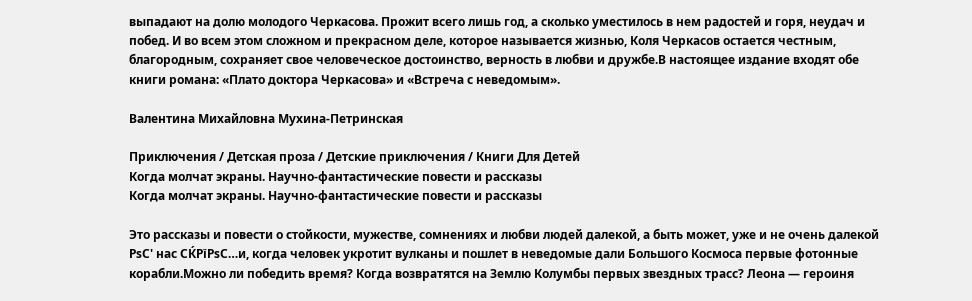выпадают на долю молодого Черкасова. Прожит всего лишь год, а сколько уместилось в нем радостей и горя, неудач и побед. И во всем этом сложном и прекрасном деле, которое называется жизнью, Коля Черкасов остается честным, благородным, сохраняет свое человеческое достоинство, верность в любви и дружбе.В настоящее издание входят обе книги романа: «Плато доктора Черкасова» и «Встреча с неведомым».

Валентина Михайловна Мухина-Петринская

Приключения / Детская проза / Детские приключения / Книги Для Детей
Когда молчат экраны. Научно-фантастические повести и рассказы
Когда молчат экраны. Научно-фантастические повести и рассказы

Это рассказы и повести о стойкости, мужестве, сомнениях и любви людей далекой, а быть может, уже и не очень далекой РѕС' нас СЌРїРѕС…и, когда человек укротит вулканы и пошлет в неведомые дали Большого Космоса первые фотонные корабли.Можно ли победить время? Когда возвратятся на Землю Колумбы первых звездных трасс? Леона — героиня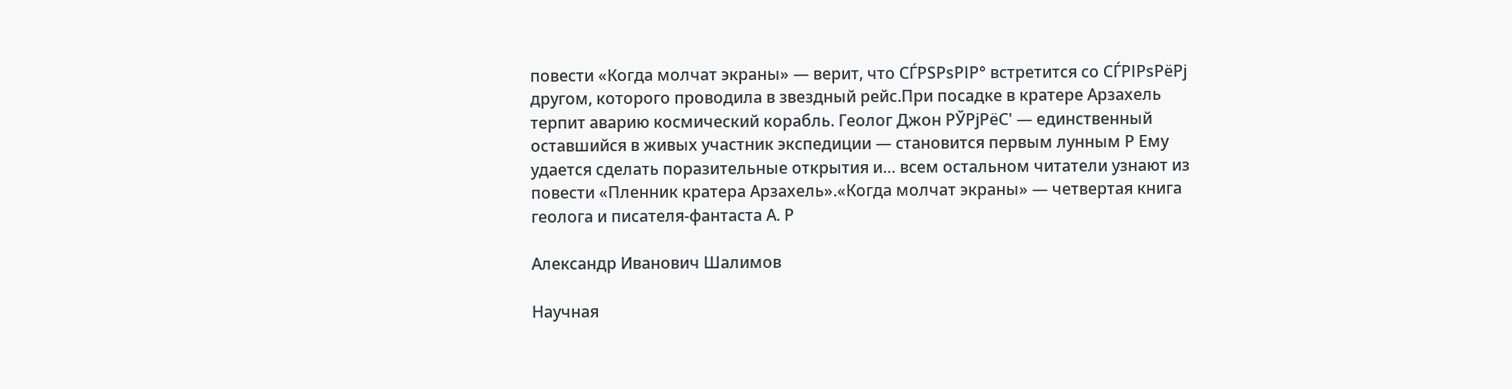повести «Когда молчат экраны» — верит, что СЃРЅРѕРІР° встретится со СЃРІРѕРёРј другом, которого проводила в звездный рейс.При посадке в кратере Арзахель терпит аварию космический корабль. Геолог Джон РЎРјРёС' — единственный оставшийся в живых участник экспедиции — становится первым лунным Р Ему удается сделать поразительные открытия и… всем остальном читатели узнают из повести «Пленник кратера Арзахель».«Когда молчат экраны» — четвертая книга геолога и писателя-фантаста А. Р

Александр Иванович Шалимов

Научная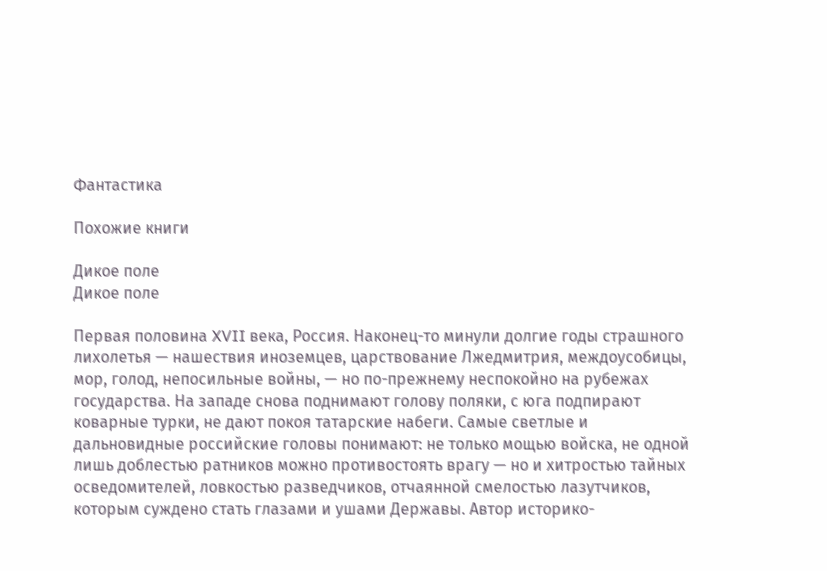Фантастика

Похожие книги

Дикое поле
Дикое поле

Первая половина XVII века, Россия. Наконец-то минули долгие годы страшного лихолетья — нашествия иноземцев, царствование Лжедмитрия, междоусобицы, мор, голод, непосильные войны, — но по-прежнему неспокойно на рубежах государства. На западе снова поднимают голову поляки, с юга подпирают коварные турки, не дают покоя татарские набеги. Самые светлые и дальновидные российские головы понимают: не только мощью войска, не одной лишь доблестью ратников можно противостоять врагу — но и хитростью тайных осведомителей, ловкостью разведчиков, отчаянной смелостью лазутчиков, которым суждено стать глазами и ушами Державы. Автор историко-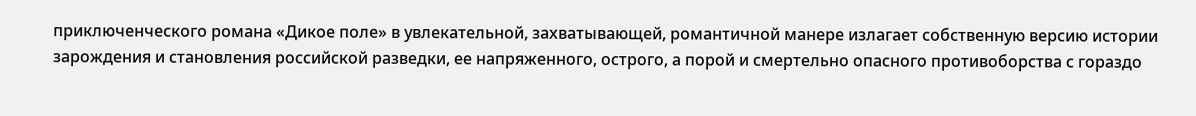приключенческого романа «Дикое поле» в увлекательной, захватывающей, романтичной манере излагает собственную версию истории зарождения и становления российской разведки, ее напряженного, острого, а порой и смертельно опасного противоборства с гораздо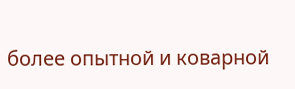более опытной и коварной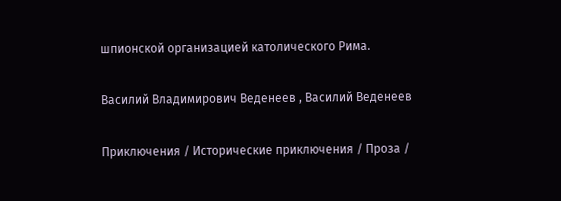шпионской организацией католического Рима.

Василий Владимирович Веденеев , Василий Веденеев

Приключения / Исторические приключения / Проза /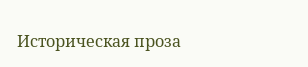Историческая проза